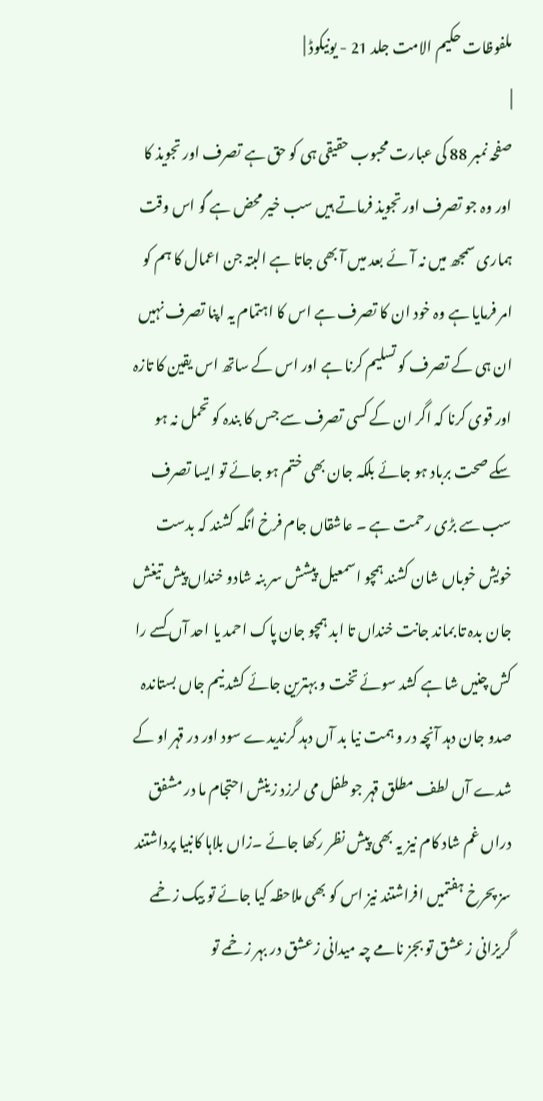ملفوظات حکیم الامت جلد 21 - یونیکوڈ |
|
صفحہ نمبر 88 کی عبارت محبوب حقیقی ہی کو حق ہے تصرف اور تجویذ کا اور وہ جو تصرف اور تجویذ فرماتے ہیں سب خیر محض ہے گو اس وقت ہماری سمجھ میں نہ آئے بعد میں آ بھی جاتا ہے البتہ جن اعمال کا ہم کو امر فرمایا ہے وہ خود ان کا تصرف ہے اس کا اہتمام یہ اپنا تصرف نہیں ان ہی کے تصرف کو تسلیم کرنا ہے اور اس کے ساتھ اس یقین کا تازہ اور قوی کرنا کہ اگر ان کے کسی تصرف سے جس کا بندہ کو تحمل نہ ہو سکے صحت برباد ہو جائے بلکہ جان بھی ختم ہو جائے تو ایسا تصرف سب سے بڑی رحمت ہے ۔ عاشقاں جام فرخ انگہ کشند کہ بدست خویش خوباں شان کشند ہمچو اسمعیل پیشش سر بنہ شادو خنداں پیش تیغش جان بدہ تا بماند جانت خنداں تا ابد ہمچو جان پاک احمد یا احد آں کسے را کش چنیں شا ہے کشد سوئے تخت و بہترین جائے کشد نیم جاں بستاندہ صدو جان دہد آنچہ در و ہمت نیا بد آں دہد گرندیدے سود اور در قہر او کے شدے آں لطف مطلق قہر جو طفل می لرزد زینش احتجام ما در مشفق دراں غم شاد کام نیز یہ بھی پیش نظر رکھا جائے ۔زاں بلاہا کانبیا پرداشتند سز پحرخ ہفتمیں افراشتند نیز اس کو بھی ملاحظہ کیا جائے تو بیک زخمے گریزانی ز عشق تو بجز نامے چہ میدانی زعشق در بہر زخمے تو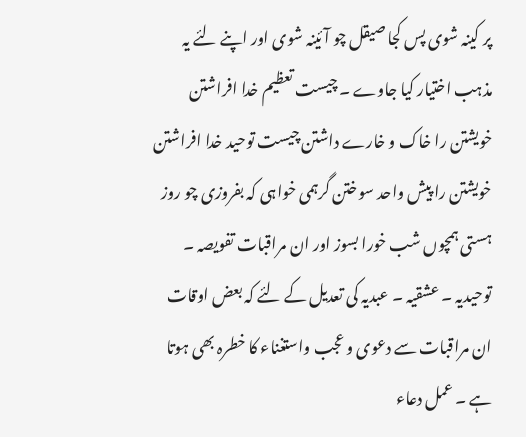پر کینہ شوی پس کجا صیقل چو آئینہ شوی اور اپنے لئے یہ مذہب اختیار کیا جاوے ۔ چیست تعظیم خدا افراشتن خویشتن را خاک و خارے داشتن چیست توحید خدا افراشتن خویشتن را پیش واحد سوختن گرہمی خواہی کہ بفروزی چو روز ہستی ہمچوں شب خورا بسوز اور ان مراقبات تفویصہ ۔ توحیدیہ ۔ عشقیہ ۔ عبدیہ کی تعدیل کے لئے کہ بعض اوقات ان مراقبات سے دعوی و عجب واستغناء کا خطرہ بھی ہوتا ہے ۔ عمل دعاء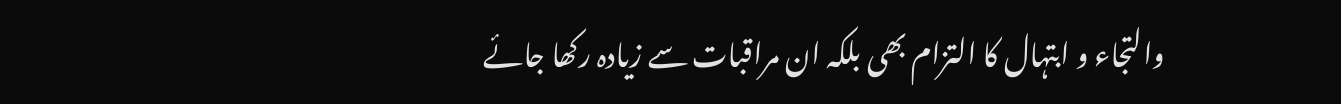والتجاء و ابتہال کا التزام بھی بلکہ ان مراقبات سے زیادہ رکھا جائے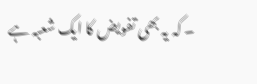۔ کہ یہ بھی تفویض کا ایک شعبہ ہے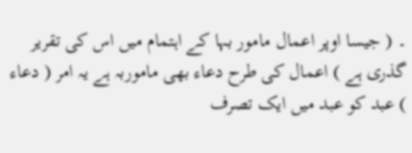۔ ( جیسا اوپر اعمال مامور بہا کے اہتمام میں اس کی تقریر گذری ہے ) اعمال کی طرح دعاء بھی ماموربہ ہے یہ امر ( دعاء ) عبد کو عبد میں ایک تصرف